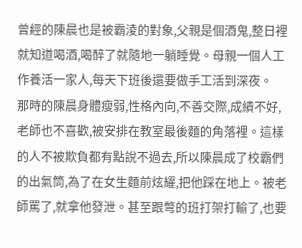曾經的陳晨也是被霸淩的對象,父親是個酒鬼,整日裡就知道喝酒,喝醉了就隨地一躺睡覺。母親一個人工作養活一家人,每天下班後還要做手工活到深夜。
那時的陳晨身體瘦弱,性格內向,不善交際,成績不好,老師也不喜歡,被安排在教室最後麵的角落裡。這樣的人不被欺負都有點說不過去,所以陳晨成了校霸們的出氣筒,為了在女生麵前炫耀,把他踩在地上。被老師罵了,就拿他發泄。甚至跟彆的班打架打輸了,也要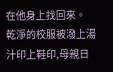在他身上找回來。
乾淨的校服被潑上湯汁印上鞋印,母親日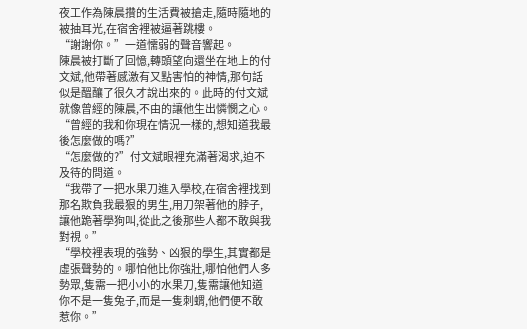夜工作為陳晨攢的生活費被搶走,隨時隨地的被抽耳光,在宿舍裡被逼著跳樓。
“謝謝你。”一道懦弱的聲音響起。
陳晨被打斷了回憶,轉頭望向還坐在地上的付文斌,他帶著感激有又點害怕的神情,那句話似是醞釀了很久才說出來的。此時的付文斌就像曾經的陳晨,不由的讓他生出憐憫之心。
“曾經的我和你現在情況一樣的,想知道我最後怎麼做的嗎?”
“怎麼做的?”付文斌眼裡充滿著渴求,迫不及待的問道。
“我帶了一把水果刀進入學校,在宿舍裡找到那名欺負我最狠的男生,用刀架著他的脖子,讓他跪著學狗叫,從此之後那些人都不敢與我對視。”
“學校裡表現的強勢、凶狠的學生,其實都是虛張聲勢的。哪怕他比你強壯,哪怕他們人多勢眾,隻需一把小小的水果刀,隻需讓他知道你不是一隻兔子,而是一隻刺蝟,他們便不敢惹你。”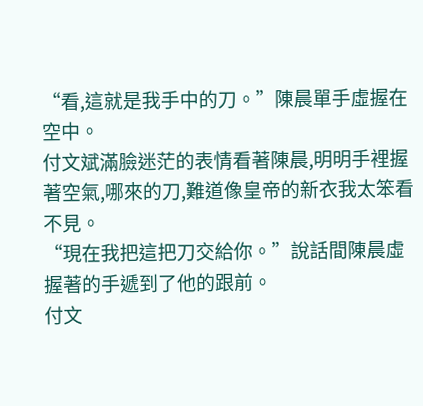“看,這就是我手中的刀。”陳晨單手虛握在空中。
付文斌滿臉迷茫的表情看著陳晨,明明手裡握著空氣,哪來的刀,難道像皇帝的新衣我太笨看不見。
“現在我把這把刀交給你。”說話間陳晨虛握著的手遞到了他的跟前。
付文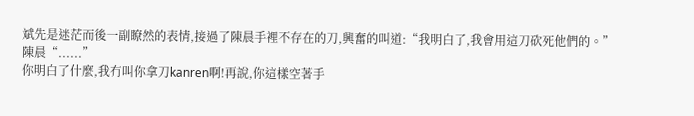斌先是迷茫而後一副瞭然的表情,接過了陳晨手裡不存在的刀,興奮的叫道:“我明白了,我會用這刀砍死他們的。”
陳晨“......”
你明白了什麼,我冇叫你拿刀kanren啊!再說,你這樣空著手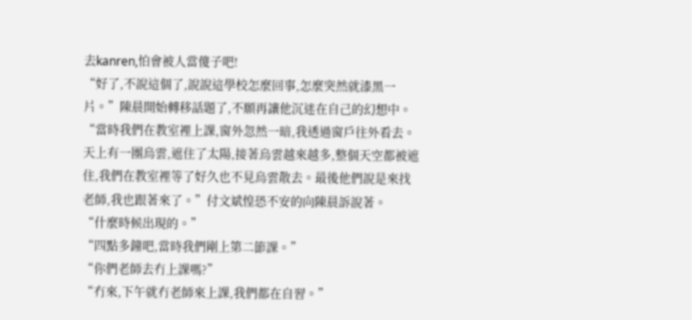去kanren,怕會被人當傻子吧!
“好了,不說這個了,說說這學校怎麼回事,怎麼突然就漆黑一片。”陳晨開始轉移話題了,不願再讓他沉迷在自己的幻想中。
“當時我們在教室裡上課,窗外忽然一暗,我透過窗戶往外看去。天上有一團烏雲,遮住了太陽,接著烏雲越來越多,整個天空都被遮住,我們在教室裡等了好久也不見烏雲散去。最後他們說是來找老師,我也跟著來了。”付文斌惶恐不安的向陳晨訴說著。
“什麼時候出現的。”
“四點多鐘吧,當時我們剛上第二節課。”
“你們老師去冇上課嗎?”
“冇來,下午就冇老師來上課,我們都在自習。”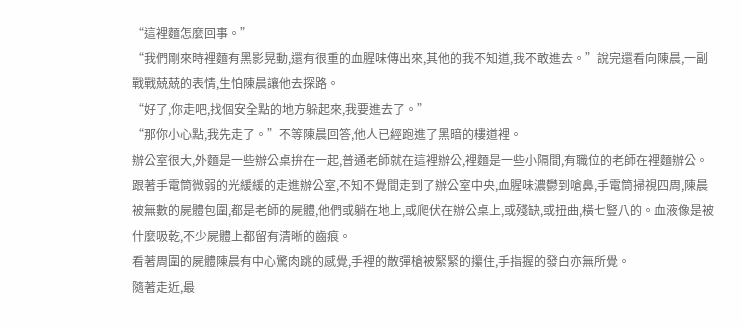“這裡麵怎麼回事。”
“我們剛來時裡麵有黑影晃動,還有很重的血腥味傳出來,其他的我不知道,我不敢進去。”說完還看向陳晨,一副戰戰兢兢的表情,生怕陳晨讓他去探路。
“好了,你走吧,找個安全點的地方躲起來,我要進去了。”
“那你小心點,我先走了。”不等陳晨回答,他人已經跑進了黑暗的樓道裡。
辦公室很大,外麵是一些辦公桌拚在一起,普通老師就在這裡辦公,裡麵是一些小隔間,有職位的老師在裡麵辦公。
跟著手電筒微弱的光緩緩的走進辦公室,不知不覺間走到了辦公室中央,血腥味濃鬱到嗆鼻,手電筒掃視四周,陳晨被無數的屍體包圍,都是老師的屍體,他們或躺在地上,或爬伏在辦公桌上,或殘缺,或扭曲,橫七豎八的。血液像是被什麼吸乾,不少屍體上都留有清晰的齒痕。
看著周圍的屍體陳晨有中心驚肉跳的感覺,手裡的散彈槍被緊緊的攥住,手指握的發白亦無所覺。
隨著走近,最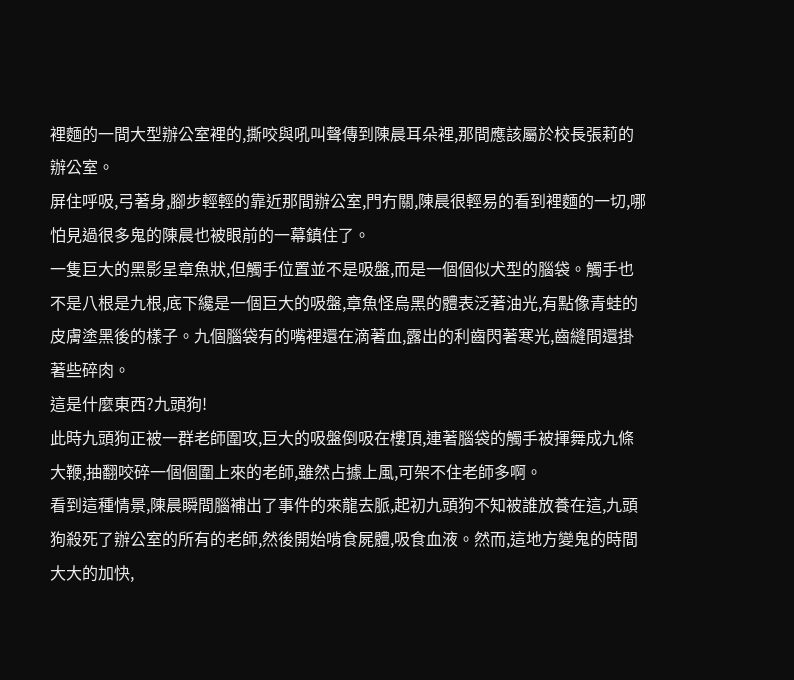裡麵的一間大型辦公室裡的,撕咬與吼叫聲傳到陳晨耳朵裡,那間應該屬於校長張莉的辦公室。
屏住呼吸,弓著身,腳步輕輕的靠近那間辦公室,門冇關,陳晨很輕易的看到裡麵的一切,哪怕見過很多鬼的陳晨也被眼前的一幕鎮住了。
一隻巨大的黑影呈章魚狀,但觸手位置並不是吸盤,而是一個個似犬型的腦袋。觸手也不是八根是九根,底下纔是一個巨大的吸盤,章魚怪烏黑的體表泛著油光,有點像青蛙的皮膚塗黑後的樣子。九個腦袋有的嘴裡還在滴著血,露出的利齒閃著寒光,齒縫間還掛著些碎肉。
這是什麼東西?九頭狗!
此時九頭狗正被一群老師圍攻,巨大的吸盤倒吸在樓頂,連著腦袋的觸手被揮舞成九條大鞭,抽翻咬碎一個個圍上來的老師,雖然占據上風,可架不住老師多啊。
看到這種情景,陳晨瞬間腦補出了事件的來龍去脈,起初九頭狗不知被誰放養在這,九頭狗殺死了辦公室的所有的老師,然後開始啃食屍體,吸食血液。然而,這地方變鬼的時間大大的加快,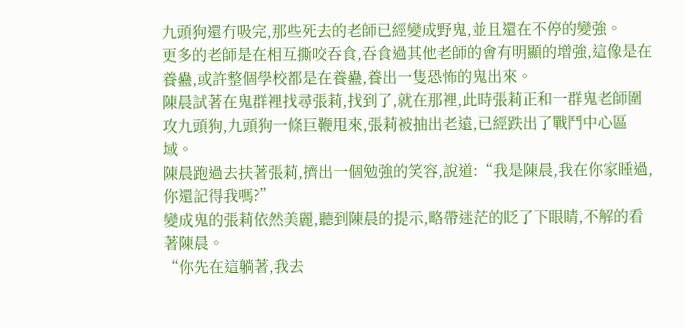九頭狗還冇吸完,那些死去的老師已經變成野鬼,並且還在不停的變強。
更多的老師是在相互撕咬吞食,吞食過其他老師的會有明顯的增強,這像是在養蠱,或許整個學校都是在養蠱,養出一隻恐怖的鬼出來。
陳晨試著在鬼群裡找尋張莉,找到了,就在那裡,此時張莉正和一群鬼老師圍攻九頭狗,九頭狗一條巨鞭甩來,張莉被抽出老遠,已經跌出了戰鬥中心區域。
陳晨跑過去扶著張莉,擠出一個勉強的笑容,說道:“我是陳晨,我在你家睡過,你還記得我嗎?”
變成鬼的張莉依然美麗,聽到陳晨的提示,略帶迷茫的眨了下眼睛,不解的看著陳晨。
“你先在這躺著,我去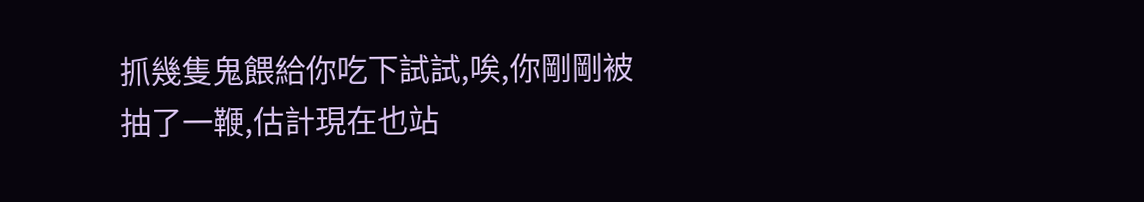抓幾隻鬼餵給你吃下試試,唉,你剛剛被抽了一鞭,估計現在也站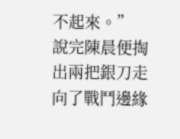不起來。”
說完陳晨便掏出兩把銀刀走向了戰鬥邊緣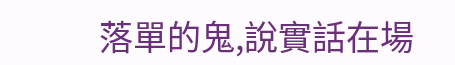落單的鬼,說實話在場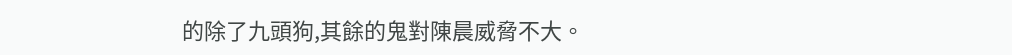的除了九頭狗,其餘的鬼對陳晨威脅不大。